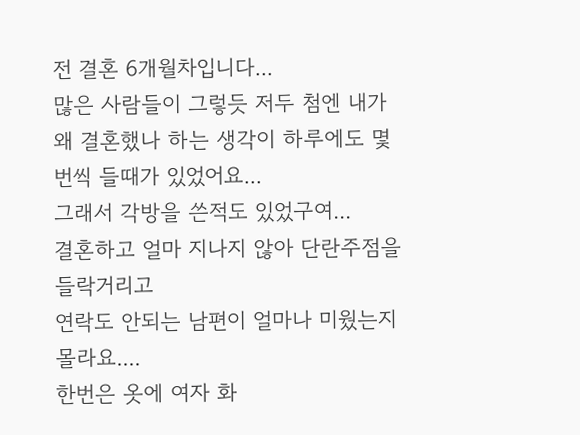전 결혼 6개월차입니다...
많은 사람들이 그렇듯 저두 첨엔 내가 왜 결혼했나 하는 생각이 하루에도 몇번씩 들때가 있었어요...
그래서 각방을 쓴적도 있었구여...
결혼하고 얼마 지나지 않아 단란주점을 들락거리고
연락도 안되는 남편이 얼마나 미웠는지 몰라요....
한번은 옷에 여자 화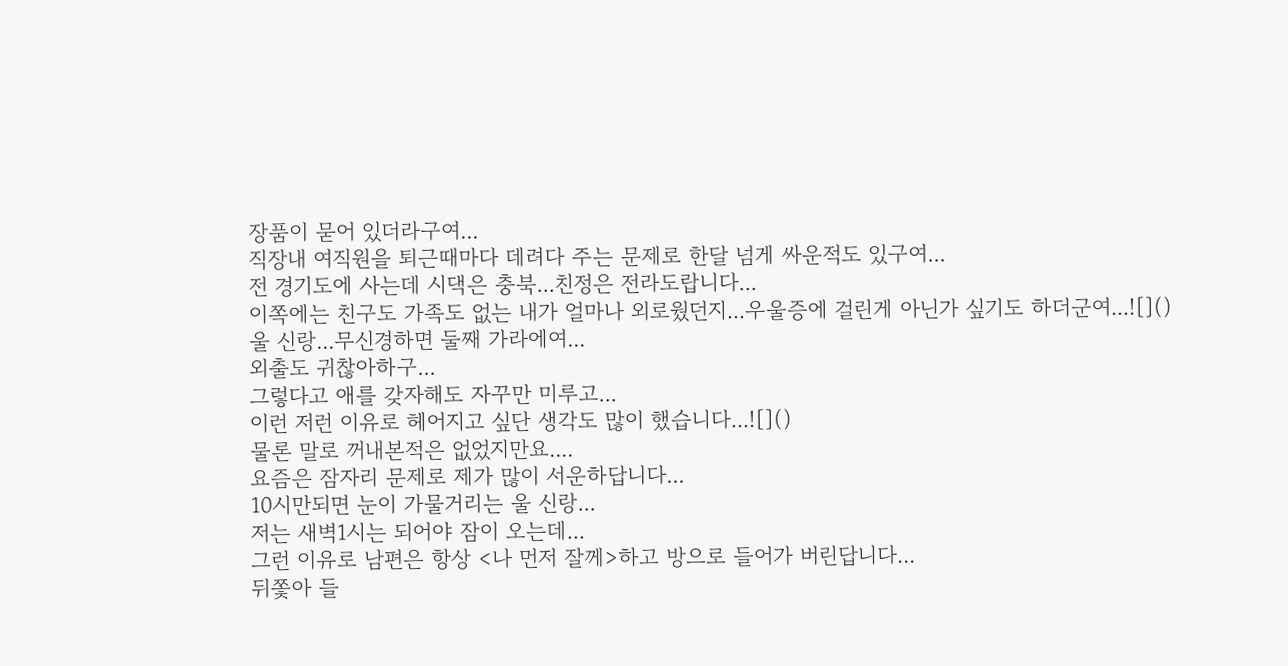장품이 묻어 있더라구여...
직장내 여직원을 퇴근때마다 데려다 주는 문제로 한달 넘게 싸운적도 있구여...
전 경기도에 사는데 시댁은 충북...친정은 전라도랍니다...
이쪽에는 친구도 가족도 없는 내가 얼마나 외로웠던지...우울증에 걸린게 아닌가 싶기도 하더군여...![]()
울 신랑...무신경하면 둘째 가라에여...
외출도 귀찮아하구...
그렇다고 애를 갖자해도 자꾸만 미루고...
이런 저런 이유로 헤어지고 싶단 생각도 많이 했습니다...![]()
물론 말로 꺼내본적은 없었지만요....
요즘은 잠자리 문제로 제가 많이 서운하답니다...
10시만되면 눈이 가물거리는 울 신랑...
저는 새벽1시는 되어야 잠이 오는데...
그런 이유로 남편은 항상 <나 먼저 잘께>하고 방으로 들어가 버린답니다...
뒤쫓아 들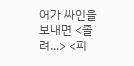어가 싸인을 보내면 <졸려...> <피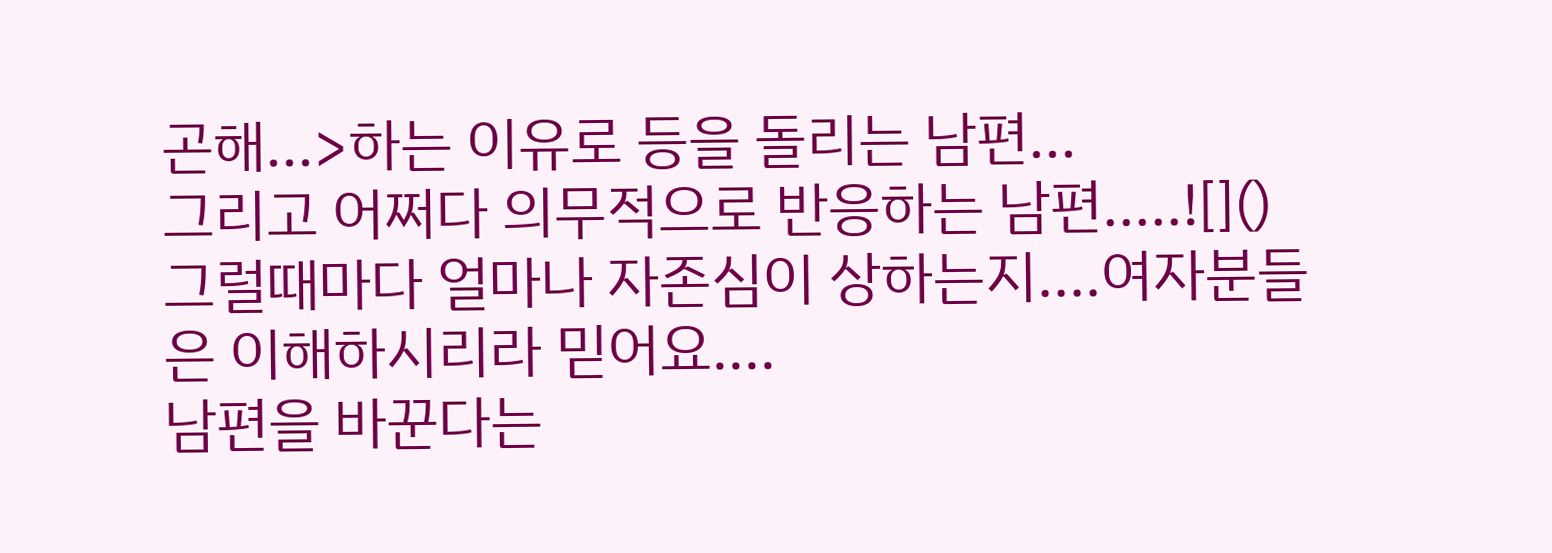곤해...>하는 이유로 등을 돌리는 남편...
그리고 어쩌다 의무적으로 반응하는 남편.....![]()
그럴때마다 얼마나 자존심이 상하는지....여자분들은 이해하시리라 믿어요....
남편을 바꾼다는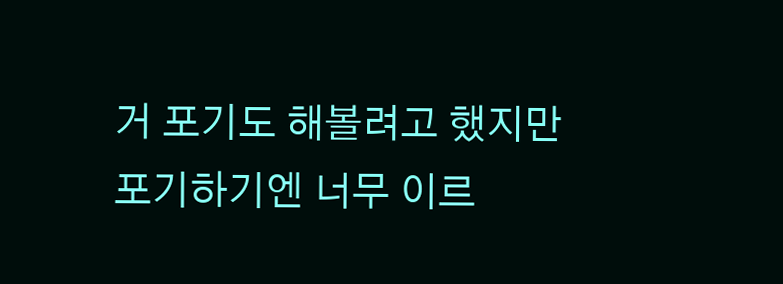거 포기도 해볼려고 했지만
포기하기엔 너무 이르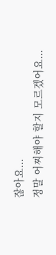잖아요...
정말 어찌해야 할지 모르겠어요...